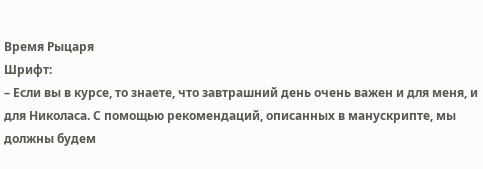Время Рыцаря
Шрифт:
– Если вы в курсе, то знаете, что завтрашний день очень важен и для меня, и для Николаса. С помощью рекомендаций, описанных в манускрипте, мы должны будем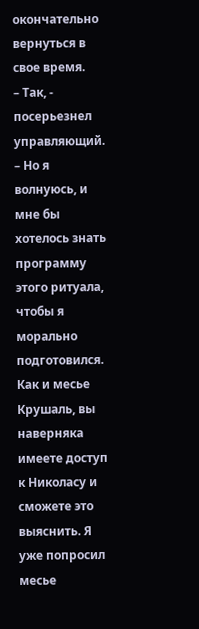окончательно вернуться в свое время.
– Так, - посерьезнел управляющий.
– Но я волнуюсь, и мне бы хотелось знать программу этого ритуала, чтобы я морально подготовился. Как и месье Крушаль, вы наверняка имеете доступ к Николасу и сможете это выяснить. Я уже попросил месье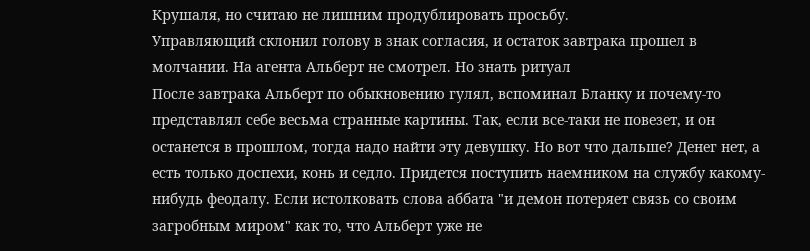Крушаля, но считаю не лишним продублировать просьбу.
Управляющий склонил голову в знак согласия, и остаток завтрака прошел в молчании. На агента Альберт не смотрел. Но знать ритуал
После завтрака Альберт по обыкновению гулял, вспоминал Бланку и почему-то представлял себе весьма странные картины. Так, если все-таки не повезет, и он останется в прошлом, тогда надо найти эту девушку. Но вот что дальше? Денег нет, а есть только доспехи, конь и седло. Придется поступить наемником на службу какому-нибудь феодалу. Если истолковать слова аббата "и демон потеряет связь со своим загробным миром" как то, что Альберт уже не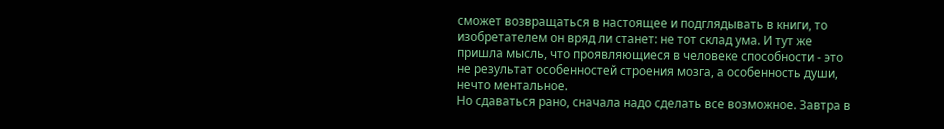сможет возвращаться в настоящее и подглядывать в книги, то изобретателем он вряд ли станет: не тот склад ума. И тут же пришла мысль, что проявляющиеся в человеке способности - это не результат особенностей строения мозга, а особенность души, нечто ментальное.
Но сдаваться рано, сначала надо сделать все возможное. Завтра в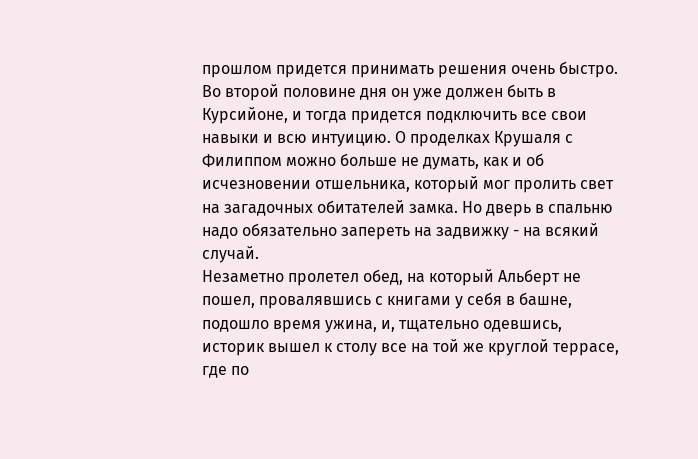прошлом придется принимать решения очень быстро. Во второй половине дня он уже должен быть в Курсийоне, и тогда придется подключить все свои навыки и всю интуицию. О проделках Крушаля с Филиппом можно больше не думать, как и об исчезновении отшельника, который мог пролить свет на загадочных обитателей замка. Но дверь в спальню надо обязательно запереть на задвижку - на всякий случай.
Незаметно пролетел обед, на который Альберт не пошел, провалявшись с книгами у себя в башне, подошло время ужина, и, тщательно одевшись, историк вышел к столу все на той же круглой террасе, где по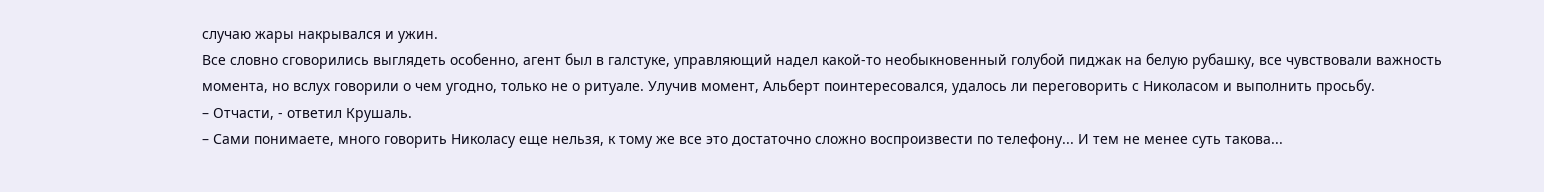случаю жары накрывался и ужин.
Все словно сговорились выглядеть особенно, агент был в галстуке, управляющий надел какой-то необыкновенный голубой пиджак на белую рубашку, все чувствовали важность момента, но вслух говорили о чем угодно, только не о ритуале. Улучив момент, Альберт поинтересовался, удалось ли переговорить с Николасом и выполнить просьбу.
– Отчасти, - ответил Крушаль.
– Сами понимаете, много говорить Николасу еще нельзя, к тому же все это достаточно сложно воспроизвести по телефону... И тем не менее суть такова...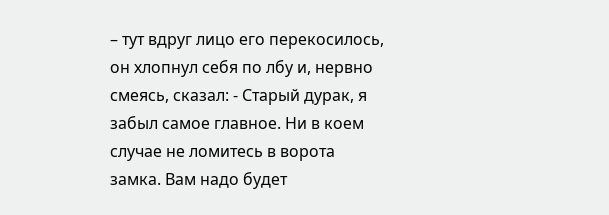– тут вдруг лицо его перекосилось, он хлопнул себя по лбу и, нервно смеясь, сказал: - Старый дурак, я забыл самое главное. Ни в коем случае не ломитесь в ворота замка. Вам надо будет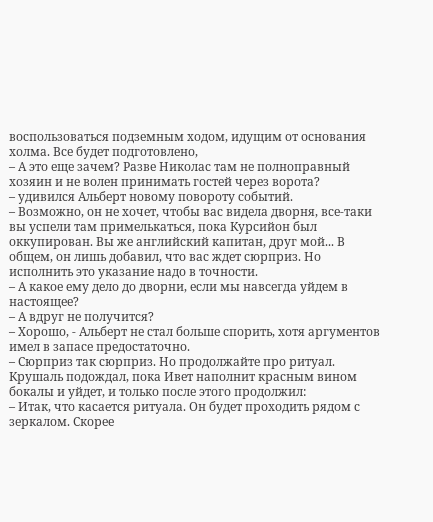воспользоваться подземным ходом, идущим от основания холма. Все будет подготовлено,
– А это еще зачем? Разве Николас там не полноправный хозяин и не волен принимать гостей через ворота?
– удивился Альберт новому повороту событий.
– Возможно, он не хочет, чтобы вас видела дворня, все-таки вы успели там примелькаться, пока Курсийон был оккупирован. Вы же английский капитан, друг мой... В общем, он лишь добавил, что вас ждет сюрприз. Но исполнить это указание надо в точности.
– А какое ему дело до дворни, если мы навсегда уйдем в настоящее?
– А вдруг не получится?
– Хорошо, - Альберт не стал больше спорить, хотя аргументов имел в запасе предостаточно.
– Сюрприз так сюрприз. Но продолжайте про ритуал.
Крушаль подождал, пока Ивет наполнит красным вином бокалы и уйдет, и только после этого продолжил:
– Итак, что касается ритуала. Он будет проходить рядом с зеркалом. Скорее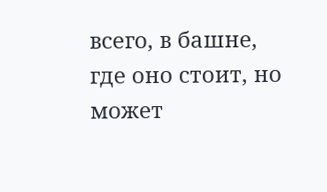всего, в башне, где оно стоит, но может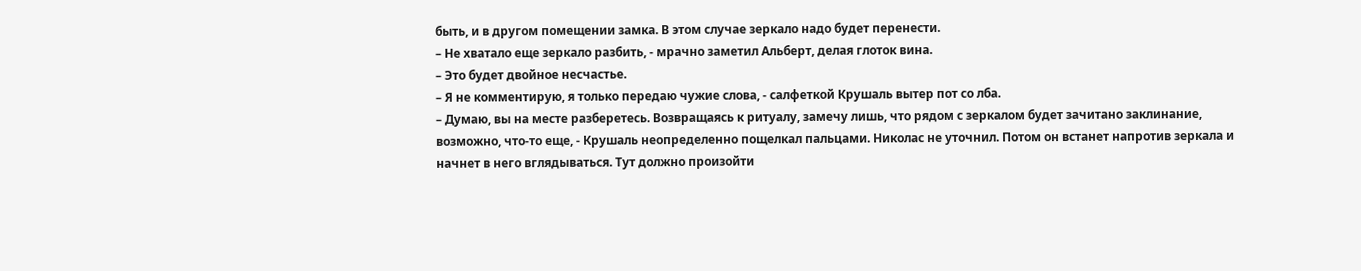быть, и в другом помещении замка. В этом случае зеркало надо будет перенести.
– Не хватало еще зеркало разбить, - мрачно заметил Альберт, делая глоток вина.
– Это будет двойное несчастье.
– Я не комментирую, я только передаю чужие слова, - салфеткой Крушаль вытер пот со лба.
– Думаю, вы на месте разберетесь. Возвращаясь к ритуалу, замечу лишь, что рядом с зеркалом будет зачитано заклинание, возможно, что-то еще, - Крушаль неопределенно пощелкал пальцами. Николас не уточнил. Потом он встанет напротив зеркала и начнет в него вглядываться. Тут должно произойти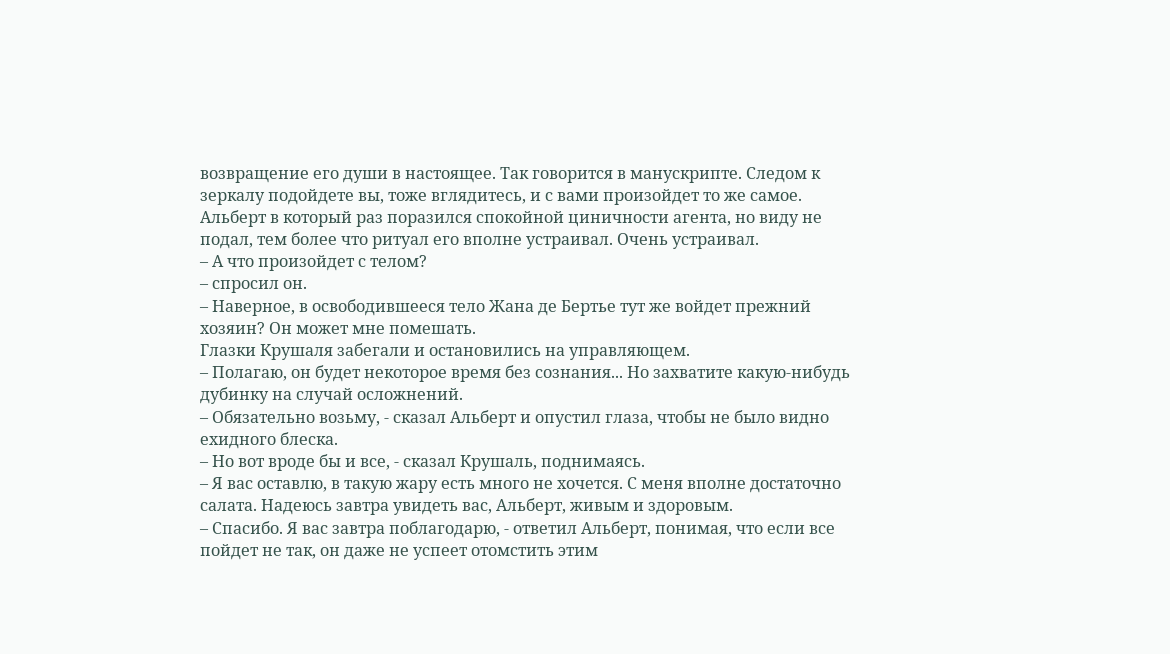возвращение его души в настоящее. Так говорится в манускрипте. Следом к зеркалу подойдете вы, тоже вглядитесь, и с вами произойдет то же самое.
Альберт в который раз поразился спокойной циничности агента, но виду не подал, тем более что ритуал его вполне устраивал. Очень устраивал.
– А что произойдет с телом?
– спросил он.
– Наверное, в освободившееся тело Жана де Бертье тут же войдет прежний хозяин? Он может мне помешать.
Глазки Крушаля забегали и остановились на управляющем.
– Полагаю, он будет некоторое время без сознания... Но захватите какую-нибудь дубинку на случай осложнений.
– Обязательно возьму, - сказал Альберт и опустил глаза, чтобы не было видно ехидного блеска.
– Но вот вроде бы и все, - сказал Крушаль, поднимаясь.
– Я вас оставлю, в такую жару есть много не хочется. С меня вполне достаточно салата. Надеюсь завтра увидеть вас, Альберт, живым и здоровым.
– Спасибо. Я вас завтра поблагодарю, - ответил Альберт, понимая, что если все пойдет не так, он даже не успеет отомстить этим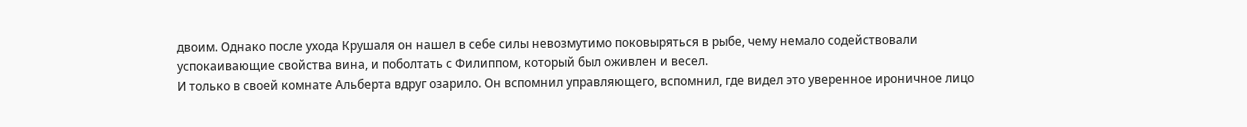двоим. Однако после ухода Крушаля он нашел в себе силы невозмутимо поковыряться в рыбе, чему немало содействовали успокаивающие свойства вина, и поболтать с Филиппом, который был оживлен и весел.
И только в своей комнате Альберта вдруг озарило. Он вспомнил управляющего, вспомнил, где видел это уверенное ироничное лицо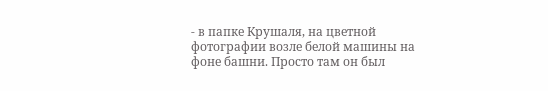- в папке Крушаля, на цветной фотографии возле белой машины на фоне башни. Просто там он был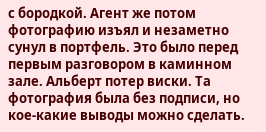с бородкой. Агент же потом фотографию изъял и незаметно сунул в портфель. Это было перед первым разговором в каминном зале. Альберт потер виски. Та фотография была без подписи, но кое-какие выводы можно сделать.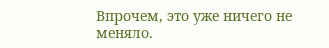Впрочем, это уже ничего не меняло.